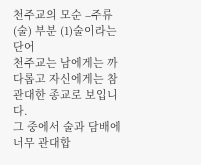천주교의 모순 –주류(술) 부분 (1)술이라는 단어
천주교는 남에게는 까다롭고 자신에게는 참 관대한 종교로 보입니다.
그 중에서 술과 담배에 너무 관대합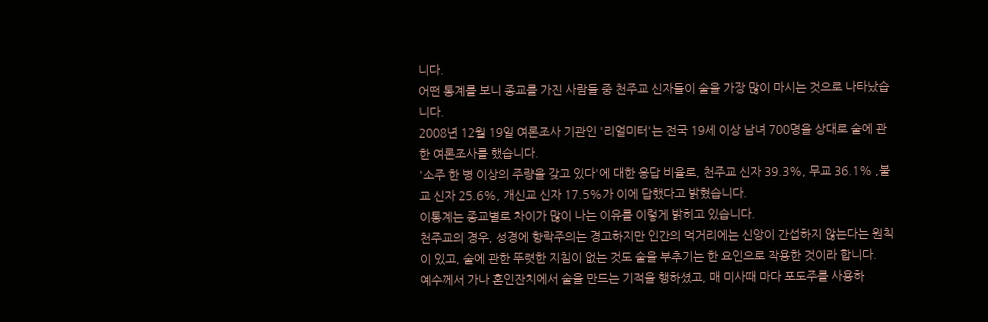니다.
어떤 통계를 보니 종교를 가진 사람들 중 천주교 신자들이 술을 가장 많이 마시는 것으로 나타났습니다.
2008년 12월 19일 여론조사 기관인 '리얼미터'는 전국 19세 이상 남녀 700명을 상대로 술에 관한 여론조사를 했습니다.
'소주 한 병 이상의 주량을 갖고 있다'에 대한 응답 비율로, 천주교 신자 39.3%, 무교 36.1% ,불교 신자 25.6%, 개신교 신자 17.5%가 이에 답했다고 밝혔습니다.
이통계는 종교별로 차이가 많이 나는 이유를 이렇게 밝히고 있습니다.
천주교의 경우, 성경에 향락주의는 경고하지만 인간의 먹거리에는 신앙이 간섭하지 않는다는 원칙이 있고, 술에 관한 뚜렷한 지침이 없는 것도 술을 부추기는 한 요인으로 작용한 것이라 합니다.
예수께서 가나 혼인잔치에서 술을 만드는 기적을 행하셨고, 매 미사때 마다 포도주를 사용하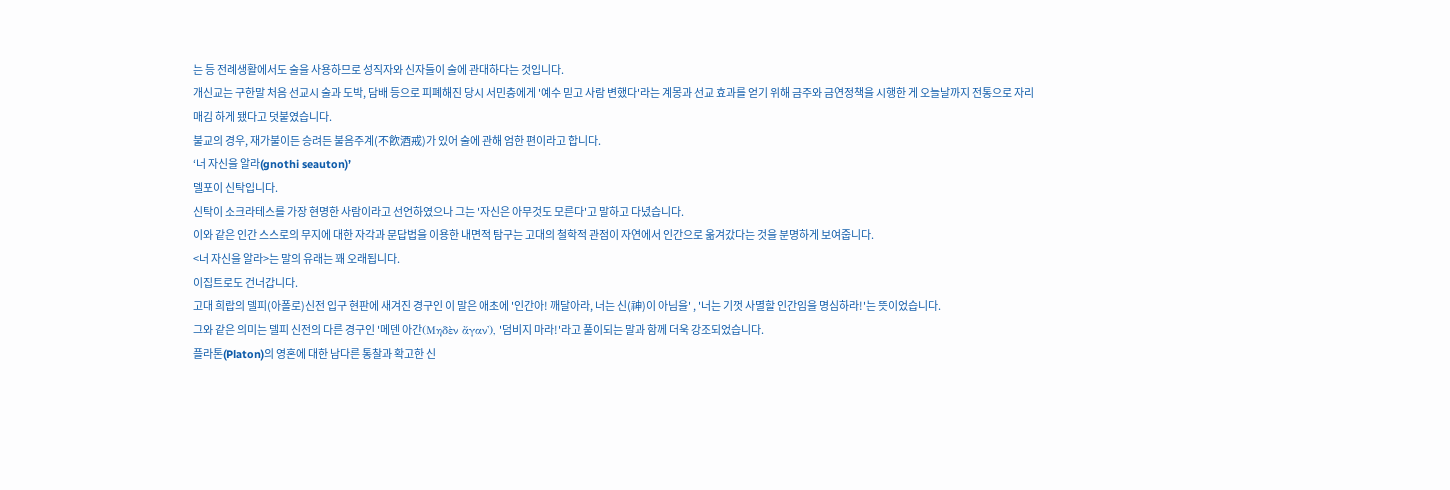는 등 전례생활에서도 술을 사용하므로 성직자와 신자들이 술에 관대하다는 것입니다.
개신교는 구한말 처음 선교시 술과 도박, 담배 등으로 피폐해진 당시 서민층에게 '예수 믿고 사람 변했다'라는 계몽과 선교 효과를 얻기 위해 금주와 금연정책을 시행한 게 오늘날까지 전통으로 자리매김 하게 됐다고 덧붙였습니다.
불교의 경우, 재가불이든 승려든 불음주계(不飮酒戒)가 있어 술에 관해 엄한 편이라고 합니다.
‘너 자신을 알라(gnothi seauton)’
델포이 신탁입니다.
신탁이 소크라테스를 가장 현명한 사람이라고 선언하였으나 그는 '자신은 아무것도 모른다'고 말하고 다녔습니다.
이와 같은 인간 스스로의 무지에 대한 자각과 문답법을 이용한 내면적 탐구는 고대의 철학적 관점이 자연에서 인간으로 옮겨갔다는 것을 분명하게 보여줍니다.
<너 자신을 알라>는 말의 유래는 꽤 오래됩니다.
이집트로도 건너갑니다.
고대 희랍의 델피(아폴로)신전 입구 현판에 새겨진 경구인 이 말은 애초에 '인간아! 깨달아라, 너는 신(神)이 아님을' , '너는 기껏 사멸할 인간임을 명심하라!'는 뜻이었습니다.
그와 같은 의미는 델피 신전의 다른 경구인 '메덴 아간(Μηδὲν ἄγαν'), '덤비지 마라!'라고 풀이되는 말과 함께 더욱 강조되었습니다.
플라톤(Platon)의 영혼에 대한 남다른 통찰과 확고한 신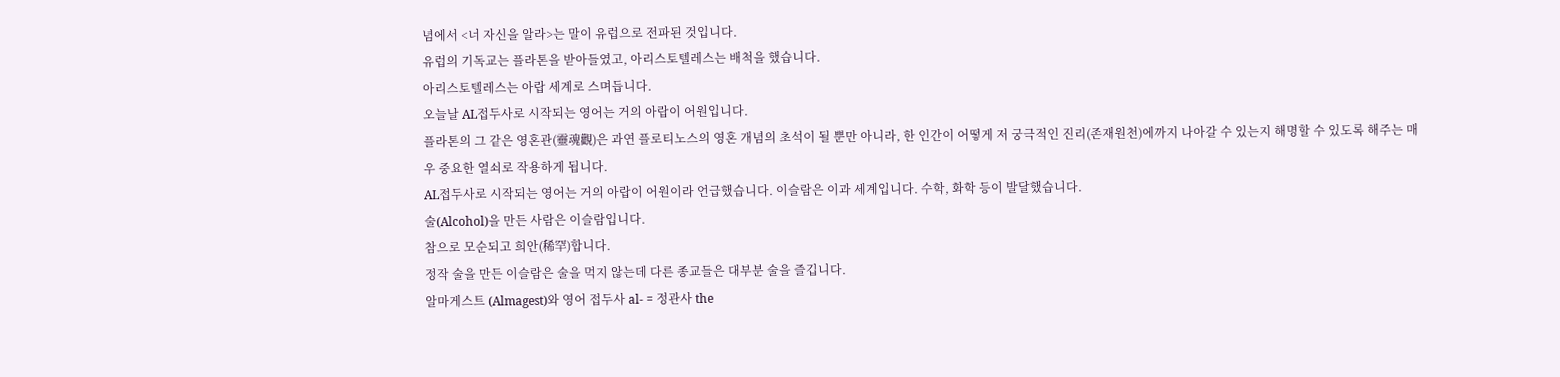념에서 <너 자신을 알라>는 말이 유럽으로 전파된 것입니다.
유럽의 기독교는 플라톤을 받아들였고, 아리스토텔레스는 배척을 했습니다.
아리스토텔레스는 아랍 세계로 스며듭니다.
오늘날 AL접두사로 시작되는 영어는 거의 아랍이 어원입니다.
플라톤의 그 같은 영혼관(靈魂觀)은 과연 플로티노스의 영혼 개념의 초석이 될 뿐만 아니라, 한 인간이 어떻게 저 궁극적인 진리(존재원천)에까지 나아갈 수 있는지 해명할 수 있도록 해주는 매우 중요한 열쇠로 작용하게 됩니다.
AL접두사로 시작되는 영어는 거의 아랍이 어원이라 언급했습니다. 이슬람은 이과 세계입니다. 수학, 화학 등이 발달했습니다.
술(Alcohol)을 만든 사람은 이슬람입니다.
참으로 모순되고 희안(稀罕)합니다.
정작 술을 만든 이슬람은 술을 먹지 않는데 다른 종교들은 대부분 술을 즐깁니다.
알마게스트 (Almagest)와 영어 접두사 al- = 정관사 the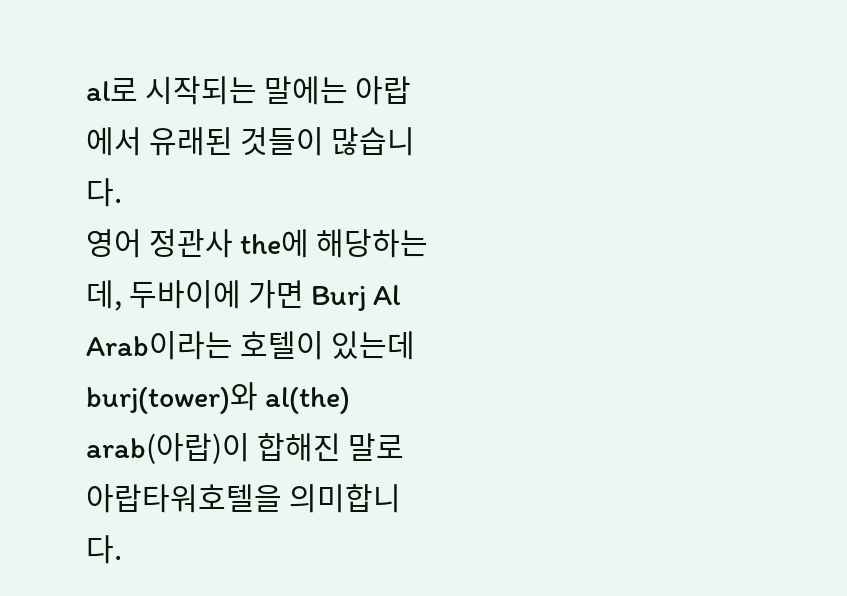al로 시작되는 말에는 아랍에서 유래된 것들이 많습니다.
영어 정관사 the에 해당하는데, 두바이에 가면 Burj Al Arab이라는 호텔이 있는데 burj(tower)와 al(the) arab(아랍)이 합해진 말로 아랍타워호텔을 의미합니다.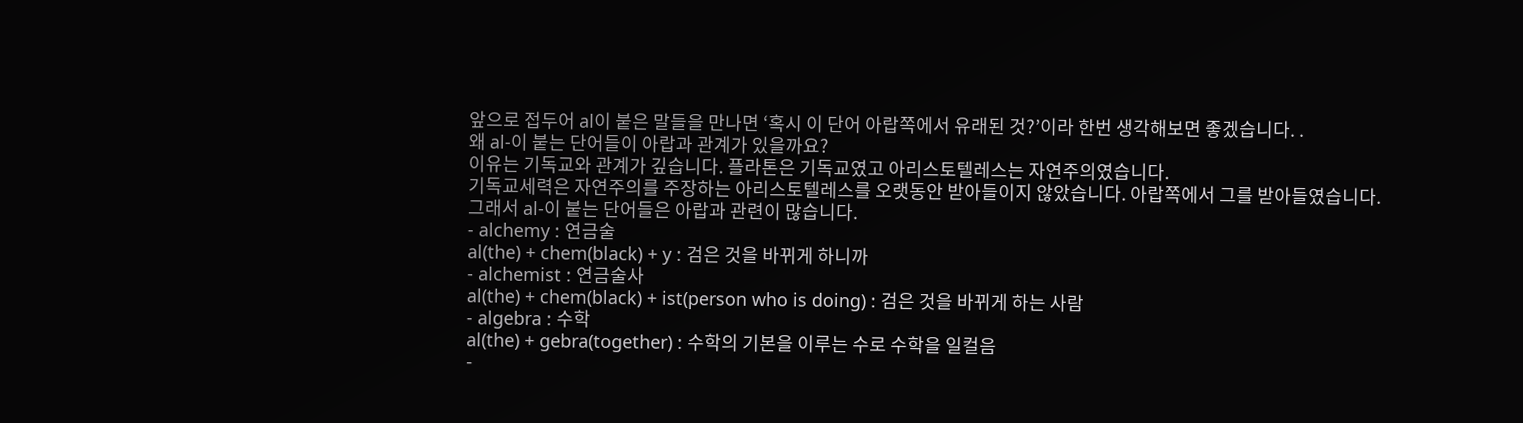앞으로 접두어 al이 붙은 말들을 만나면 ‘혹시 이 단어 아랍쪽에서 유래된 것?’이라 한번 생각해보면 좋겠습니다. .
왜 al-이 붙는 단어들이 아랍과 관계가 있을까요?
이유는 기독교와 관계가 깊습니다. 플라톤은 기독교였고 아리스토텔레스는 자연주의였습니다.
기독교세력은 자연주의를 주장하는 아리스토텔레스를 오랫동안 받아들이지 않았습니다. 아랍쪽에서 그를 받아들였습니다.
그래서 al-이 붙는 단어들은 아랍과 관련이 많습니다.
- alchemy : 연금술
al(the) + chem(black) + y : 검은 것을 바뀌게 하니까
- alchemist : 연금술사
al(the) + chem(black) + ist(person who is doing) : 검은 것을 바뀌게 하는 사람
- algebra : 수학
al(the) + gebra(together) : 수학의 기본을 이루는 수로 수학을 일컬음
-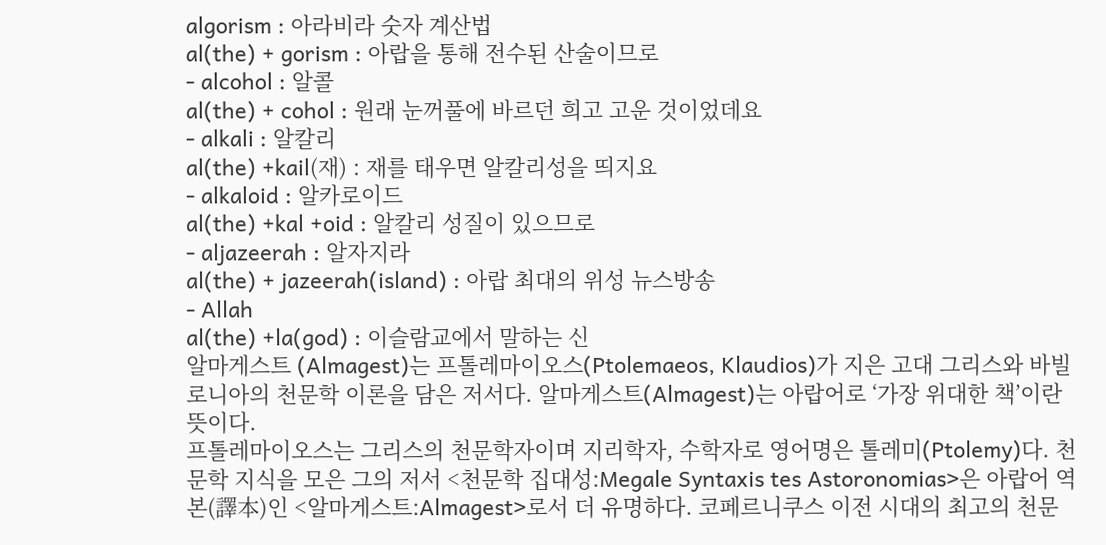algorism : 아라비라 숫자 계산법
al(the) + gorism : 아랍을 통해 전수된 산술이므로
- alcohol : 알콜
al(the) + cohol : 원래 눈꺼풀에 바르던 희고 고운 것이었데요
- alkali : 알칼리
al(the) +kail(재) : 재를 태우면 알칼리성을 띄지요
- alkaloid : 알카로이드
al(the) +kal +oid : 알칼리 성질이 있으므로
- aljazeerah : 알자지라
al(the) + jazeerah(island) : 아랍 최대의 위성 뉴스방송
- Allah
al(the) +la(god) : 이슬람교에서 말하는 신
알마게스트 (Almagest)는 프톨레마이오스(Ptolemaeos, Klaudios)가 지은 고대 그리스와 바빌로니아의 천문학 이론을 담은 저서다. 알마게스트(Almagest)는 아랍어로 ‘가장 위대한 책’이란 뜻이다.
프톨레마이오스는 그리스의 천문학자이며 지리학자, 수학자로 영어명은 톨레미(Ptolemy)다. 천문학 지식을 모은 그의 저서 <천문학 집대성:Megale Syntaxis tes Astoronomias>은 아랍어 역본(譯本)인 <알마게스트:Almagest>로서 더 유명하다. 코페르니쿠스 이전 시대의 최고의 천문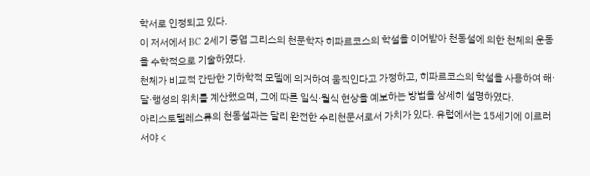학서로 인정되고 있다.
이 저서에서 BC 2세기 중엽 그리스의 천문학자 히파르코스의 학설을 이어받아 천동설에 의한 천체의 운동을 수학적으로 기술하였다.
천체가 비교적 간단한 기하학적 모델에 의거하여 움직인다고 가정하고, 히파르코스의 학설을 사용하여 해·달·행성의 위치를 계산했으며, 그에 따른 일식·월식 현상을 예보하는 방법을 상세히 설명하였다.
아리스토텔레스류의 천동설과는 달리 완전한 수리천문서로서 가치가 있다. 유럽에서는 15세기에 이르러서야 <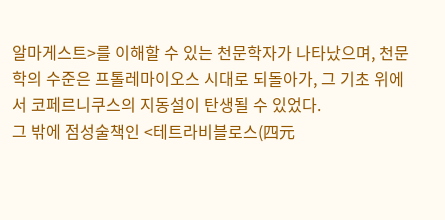알마게스트>를 이해할 수 있는 천문학자가 나타났으며, 천문학의 수준은 프톨레마이오스 시대로 되돌아가, 그 기초 위에서 코페르니쿠스의 지동설이 탄생될 수 있었다.
그 밖에 점성술책인 <테트라비블로스(四元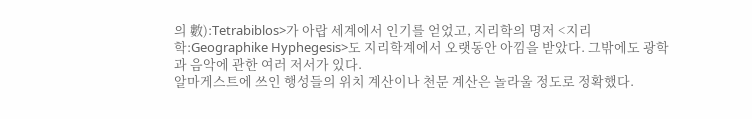의 數):Tetrabiblos>가 아랍 세계에서 인기를 얻었고, 지리학의 명저 <지리학:Geographike Hyphegesis>도 지리학계에서 오랫동안 아낌을 받았다. 그밖에도 광학과 음악에 관한 여러 저서가 있다.
알마게스트에 쓰인 행성들의 위치 계산이나 천문 계산은 놀라울 정도로 정확했다.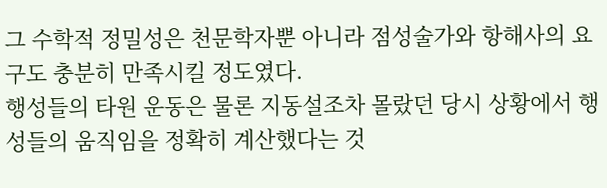그 수학적 정밀성은 천문학자뿐 아니라 점성술가와 항해사의 요구도 충분히 만족시킬 정도였다.
행성들의 타원 운동은 물론 지동설조차 몰랐던 당시 상황에서 행성들의 움직임을 정확히 계산했다는 것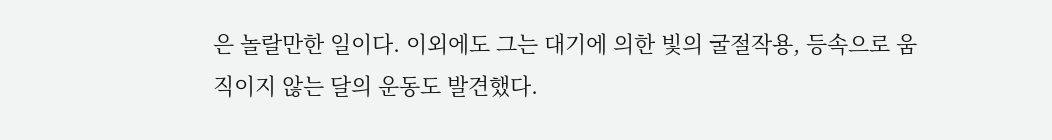은 놀랄만한 일이다. 이외에도 그는 대기에 의한 빛의 굴절작용, 등속으로 움직이지 않는 달의 운동도 발견했다.